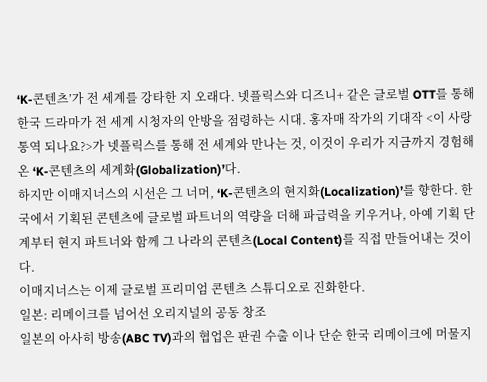‘K-콘텐츠’가 전 세계를 강타한 지 오래다. 넷플릭스와 디즈니+ 같은 글로벌 OTT를 통해 한국 드라마가 전 세계 시청자의 안방을 점령하는 시대. 홍자매 작가의 기대작 <이 사랑 통역 되나요?>가 넷플릭스를 통해 전 세계와 만나는 것, 이것이 우리가 지금까지 경험해 온 ‘K-콘텐츠의 세계화(Globalization)’다.
하지만 이매지너스의 시선은 그 너머, ‘K-콘텐츠의 현지화(Localization)’를 향한다. 한국에서 기획된 콘텐츠에 글로벌 파트너의 역량을 더해 파급력을 키우거나, 아예 기획 단계부터 현지 파트너와 함께 그 나라의 콘텐츠(Local Content)를 직접 만들어내는 것이다.
이매지너스는 이제 글로벌 프리미엄 콘텐츠 스튜디오로 진화한다.
일본: 리메이크를 넘어선 오리지널의 공동 창조
일본의 아사히 방송(ABC TV)과의 협업은 판권 수출 이나 단순 한국 리메이크에 머물지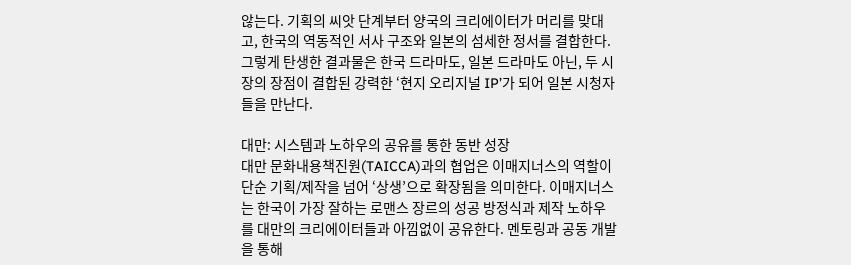않는다. 기획의 씨앗 단계부터 양국의 크리에이터가 머리를 맞대고, 한국의 역동적인 서사 구조와 일본의 섬세한 정서를 결합한다. 그렇게 탄생한 결과물은 한국 드라마도, 일본 드라마도 아닌, 두 시장의 장점이 결합된 강력한 ‘현지 오리지널 IP’가 되어 일본 시청자들을 만난다.

대만: 시스템과 노하우의 공유를 통한 동반 성장
대만 문화내용책진원(TAICCA)과의 협업은 이매지너스의 역할이 단순 기획/제작을 넘어 ‘상생’으로 확장됨을 의미한다. 이매지너스는 한국이 가장 잘하는 로맨스 장르의 성공 방정식과 제작 노하우를 대만의 크리에이터들과 아낌없이 공유한다. 멘토링과 공동 개발을 통해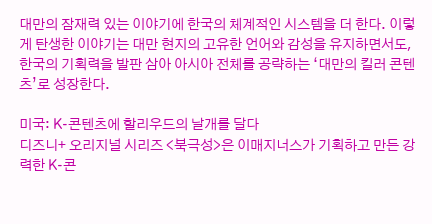대만의 잠재력 있는 이야기에 한국의 체계적인 시스템을 더 한다. 이렇게 탄생한 이야기는 대만 현지의 고유한 언어와 감성을 유지하면서도, 한국의 기획력을 발판 삼아 아시아 전체를 공략하는 ‘대만의 킬러 콘텐츠’로 성장한다.

미국: K-콘텐츠에 할리우드의 날개를 달다
디즈니+ 오리지널 시리즈 <북극성>은 이매지너스가 기획하고 만든 강력한 K-콘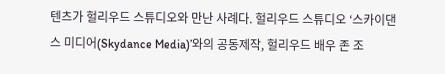텐츠가 헐리우드 스튜디오와 만난 사례다. 헐리우드 스튜디오 ‘스카이댄스 미디어(Skydance Media)’와의 공동제작, 헐리우드 배우 존 조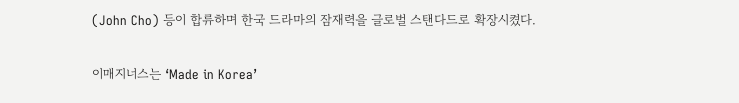(John Cho) 등이 합류하며 한국 드라마의 잠재력을 글로벌 스탠다드로 확장시켰다.

이매지너스는 ‘Made in Korea’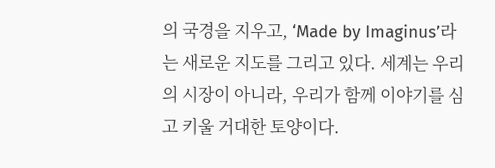의 국경을 지우고, ‘Made by Imaginus’라는 새로운 지도를 그리고 있다. 세계는 우리의 시장이 아니라, 우리가 함께 이야기를 심고 키울 거대한 토양이다.